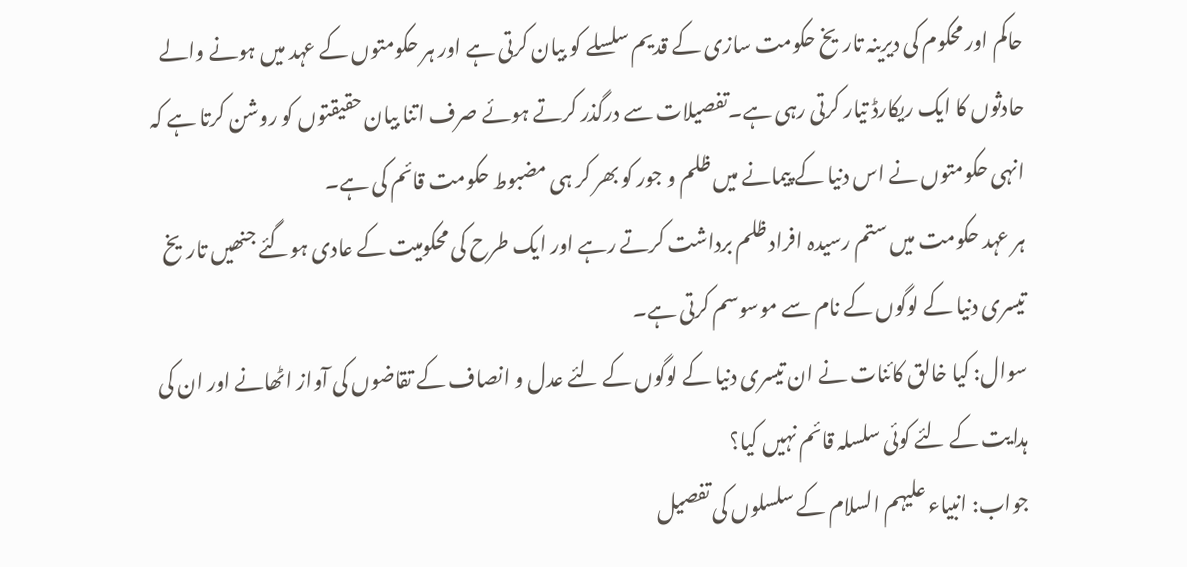حاکم اور محکوم کی دیرینہ تاریخ حکومت سازی کے قدیم سلسلے کو بیان کرتی ہے اور ہر حکومتوں کے عہد میں ہونے والے حادثوں کا ایک ریکارڈ تیار کرتی رہی ہے۔تفصیلات سے درگذر کرتے ہوئے صرف اتنا بیان حقیقتوں کو روشن کرتا ہے کہ انہی حکومتوں نے اس دنیا کے پیمانے میں ظلم و جور کو بھر کر ہی مضبوط حکومت قائم کی ہے۔
ہر عہد حکومت میں ستم رسیدہ افراد ظلم برداشت کرتے رہے اور ایک طرح کی محکومیت کے عادی ہوگئے جنھیں تاریخ تیسری دنیا کے لوگوں کے نام سے موسوسم کرتی ہے۔
سوال: کیا خالق کائنات نے ان تیسری دنیا کے لوگوں کے لئے عدل و انصاف کے تقاضوں کی آواز اٹھانے اور ان کی ہدایت کے لئے کوئی سلسلہ قائم نہیں کیا؟
جواب: انبیاء علیہم السلام کے سلسلوں کی تفصیل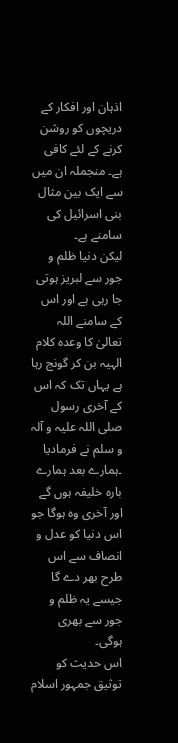اذہان اور افکار کے دریچوں کو روشن کرنے کے لئے کافی ہے۔ منجملہ ان میں سے ایک بین مثال بنی اسرائیل کی سامنے ہے۔
لیکن دنیا ظلم و جور سے لبریز ہوتی جا رہی ہے اور اس کے سامنے اللہ تعالیٰ کا وعدہ کلام الہیہ بن کر گونج رہا ہے یہاں تک کہ اس کے آخری رسول صلی اللہ علیہ و آلہ و سلم نے فرمادیا ۔ہمارے بعد ہمارے بارہ خلیفہ ہوں گے اور آخری وہ ہوگا جو اس دنیا کو عدل و انصاف سے اس طرح بھر دے گا جیسے یہ ظلم و جور سے بھری ہوگی۔
اس حدیث کو توثیق جمہور اسلام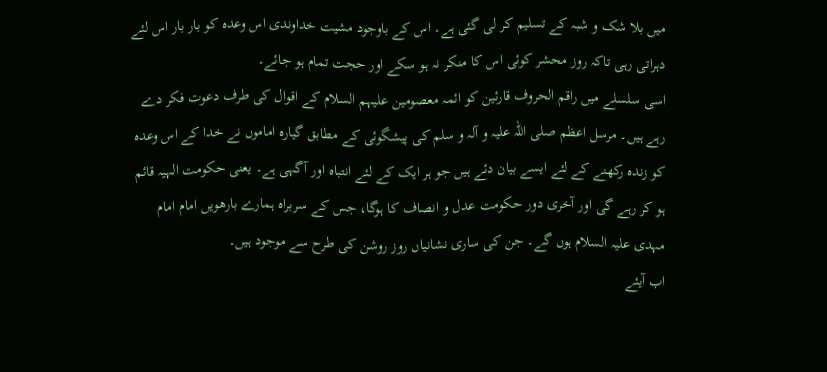میں بلا شک و شبہ کے تسلیم کر لی گئی ہے۔ اس کے باوجود مشیت خداوندی اس وعدہ کو بار بار اس لئے دہراتی رہی تاکہ روز محشر کوئی اس کا منکر نہ ہو سکے اور حجت تمام ہو جائے۔
اسی سلسلے میں راقم الحروف قارئین کو ائمہ معصومین علیہم السلام کے اقوال کی طرف دعوت فکر دے رہے ہیں۔ مرسل اعظم صلی اللہ علیہ و آلہ و سلم کی پیشگوئی کے مطابق گیارہ اماموں نے خدا کے اس وعدہ کو زندہ رکھنے کے لئے ایسے بیان دئے ہیں جو ہر ایک کے لئے انتباہ اور آگہی ہے۔ یعنی حکومت الہیہ قائم ہو کر رہے گی اور آخری دور حکومت عدل و انصاف کا ہوگا، جس کے سربراہ ہمارے بارھویں امام امام مہدی علیہ السلام ہوں گے۔ جن کی ساری نشانیاں روز روشن کی طرح سے موجود ہیں۔
اب آیئے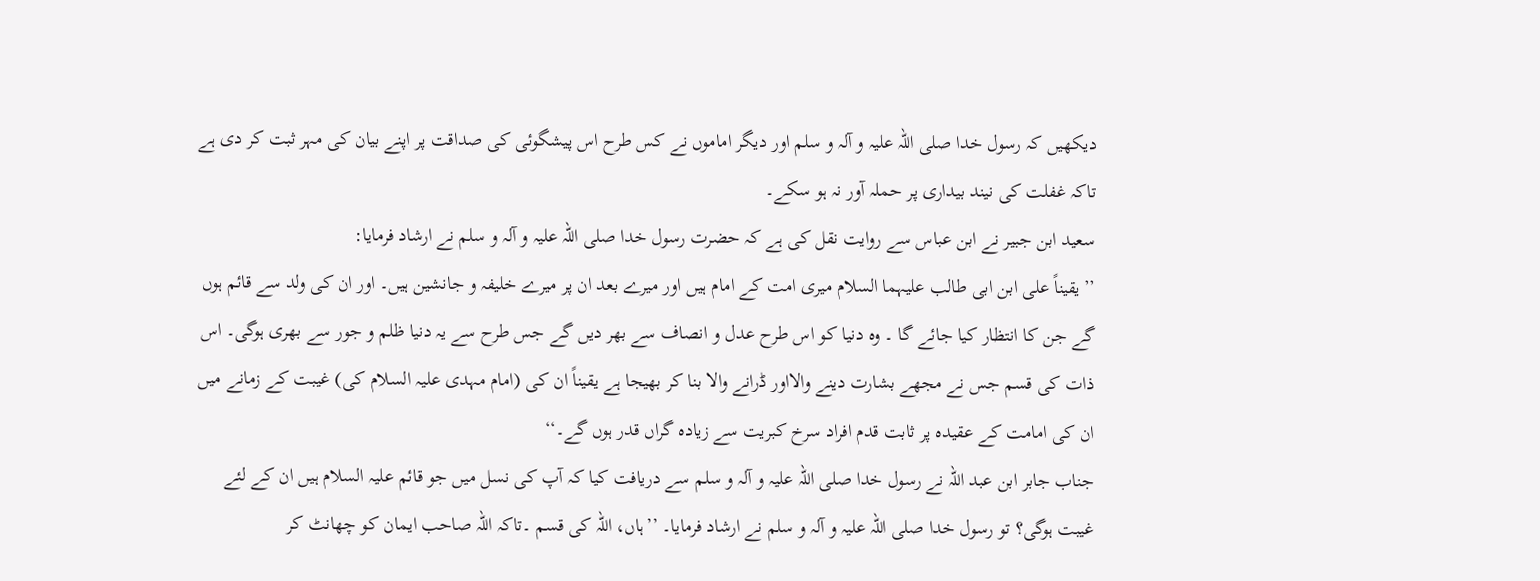دیکھیں کہ رسول خدا صلی اللہ علیہ و آلہ و سلم اور دیگر اماموں نے کس طرح اس پیشگوئی کی صداقت پر اپنے بیان کی مہر ثبت کر دی ہے تاکہ غفلت کی نیند بیداری پر حملہ آور نہ ہو سکے۔
سعید ابن جبیر نے ابن عباس سے روایت نقل کی ہے کہ حضرت رسول خدا صلی اللہ علیہ و آلہ و سلم نے ارشاد فرمایا:
’’یقیناً علی ابن ابی طالب علیہما السلام میری امت کے امام ہیں اور میرے بعد ان پر میرے خلیفہ و جانشین ہیں۔ اور ان کی ولد سے قائم ہوں گے جن کا انتظار کیا جائے گا ۔ وہ دنیا کو اس طرح عدل و انصاف سے بھر دیں گے جس طرح سے یہ دنیا ظلم و جور سے بھری ہوگی۔ اس ذات کی قسم جس نے مجھے بشارت دینے والااور ڈرانے والا بنا کر بھیجا ہے یقیناً ان کی (امام مہدی علیہ السلام کی) غیبت کے زمانے میں ان کی امامت کے عقیدہ پر ثابت قدم افراد سرخ کبریت سے زیادہ گراں قدر ہوں گے۔‘‘
جناب جابر ابن عبد اللہ نے رسول خدا صلی اللہ علیہ و آلہ و سلم سے دریافت کیا کہ آپ کی نسل میں جو قائم علیہ السلام ہیں ان کے لئے غیبت ہوگی؟ تو رسول خدا صلی اللہ علیہ و آلہ و سلم نے ارشاد فرمایا۔ ’’ہاں، اللہ کی قسم ۔تاکہ اللہ صاحب ایمان کو چھانٹ کر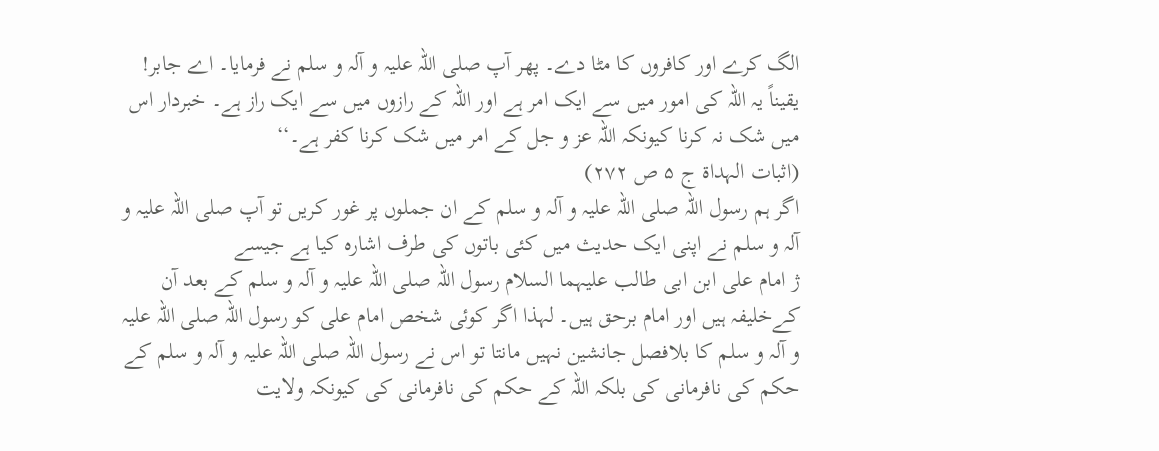الگ کرے اور کافروں کا مٹا دے۔ پھر آپ صلی اللہ علیہ و آلہ و سلم نے فرمایا۔ اے جابر! یقیناً یہ اللہ کی امور میں سے ایک امر ہے اور اللہ کے رازوں میں سے ایک راز ہے۔ خبردار اس میں شک نہ کرنا کیونکہ اللہ عز و جل کے امر میں شک کرنا کفر ہے۔‘‘
(اثبات الہداۃ ج ۵ ص ۲۷۲)
اگر ہم رسول اللہ صلی اللہ علیہ و آلہ و سلم کے ان جملوں پر غور کریں تو آپ صلی اللہ علیہ و آلہ و سلم نے اپنی ایک حدیث میں کئی باتوں کی طرف اشارہ کیا ہے جیسے
ژ امام علی ابن ابی طالب علیہما السلام رسول اللہ صلی اللہ علیہ و آلہ و سلم کے بعد آن کےخلیفہ ہیں اور امام برحق ہیں۔ لہذا اگر کوئی شخص امام علی کو رسول اللہ صلی اللہ علیہ و آلہ و سلم کا بلافصل جانشین نہیں مانتا تو اس نے رسول اللہ صلی اللہ علیہ و آلہ و سلم کے حکم کی نافرمانی کی بلکہ اللہ کے حکم کی نافرمانی کی کیونکہ ولایت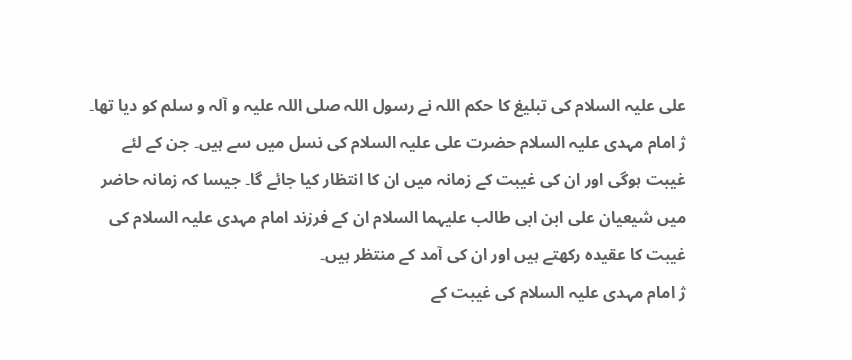علی علیہ السلام کی تبلیغ کا حکم اللہ نے رسول اللہ صلی اللہ علیہ و آلہ و سلم کو دیا تھا۔
ژ امام مہدی علیہ السلام حضرت علی علیہ السلام کی نسل میں سے ہیں۔ جن کے لئے غیبت ہوگی اور ان کی غیبت کے زمانہ میں ان کا انتظار کیا جائے گا۔ جیسا کہ زمانہ حاضر میں شیعیان علی ابن ابی طالب علیہما السلام ان کے فرزند امام مہدی علیہ السلام کی غیبت کا عقیدہ رکھتے ہیں اور ان کی آمد کے منتظر ہیں۔
ژ امام مہدی علیہ السلام کی غیبت کے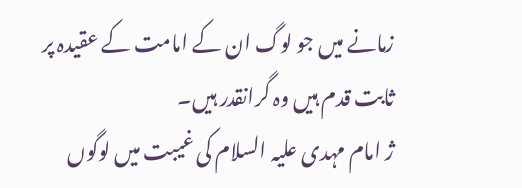زمانے میں جو لوگ ان کے امامت کے عقیدہ پر ثابت قدم ہیں وہ گرانقدر ہیں۔
ژ امام مہدی علیہ السلام کی غیبت میں لوگوں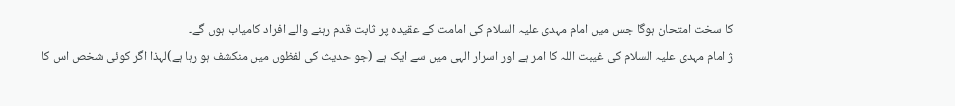کا سخت امتحان ہوگا جس میں امام مہدی علیہ السلام کی امامت کے عقیدہ پر ثابت قدم رہنے والے افراد کامیاب ہوں گے۔
ژ امام مہدی علیہ السلام کی غیبت اللہ کا امر ہے اور اسرار الہی میں سے ایک ہے (جو حدیث کی لفظوں میں منکشف ہو رہا ہے)لہذا اگر کوئی شخص اس کا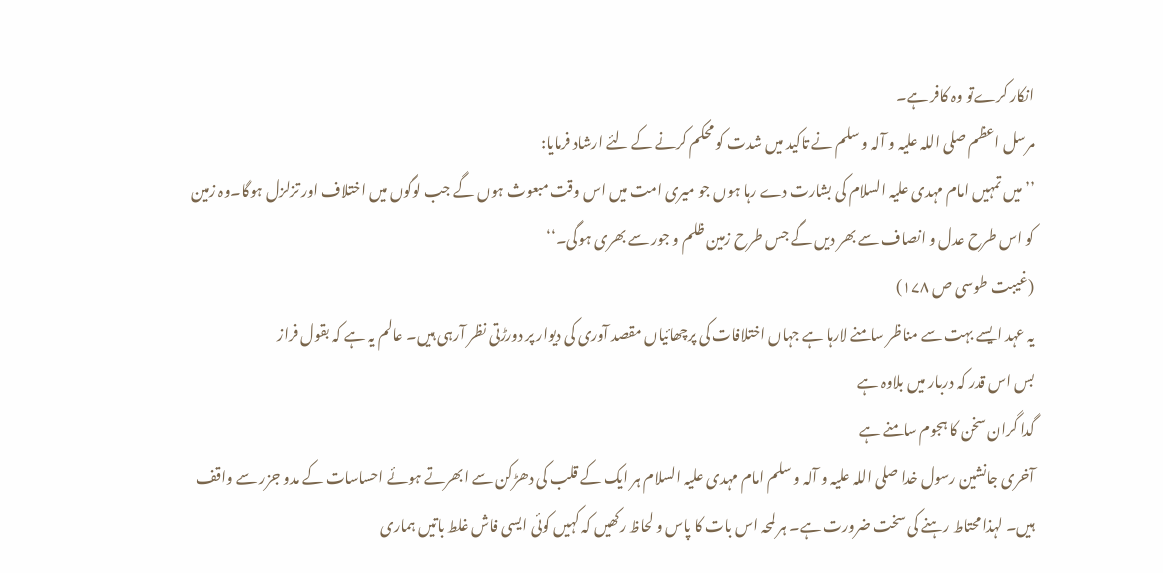انکار کرےتو وہ کافر ہے۔
مرسل اعظم صلی اللہ علیہ و آلہ و سلم نے تاکید میں شدت کو محکم کرنے کے لئے ارشاد فرمایا:
’’میں تمہیں امام مہدی علیہ السلام کی بشارت دے رہا ہوں جو میری امت میں اس وقت مبعوث ہوں گے جب لوگوں میں اختلاف اور تزلزل ہوگا۔وہ زمین کو اس طرح عدل و انصاف سے بھر دیں گے جس طرح زمین ظلم و جور سے بھری ہوگی۔‘‘
(غیبت طوسی ص ۱۷۸)
یہ عہد ایسے بہت سے مناظر سامنے لارہا ہے جہاں اختلافات کی پرچھائیاں مقصد آوری کی دیوار پر دورڑتی نظر آرہی ہیں۔ عالم یہ ہے کہ بقول فراز
بس اس قدر کہ دربار میں بلاوہ ہے
گدا گران سخن کا ہجوم سامنے ہے
آخری جانشین رسول خدا صلی اللہ علیہ و آلہ و سلم امام مہدی علیہ السلام ہر ایک کے قلب کی دھڑکن سے ابھرتے ہوئے احساسات کے مدو جزر سے واقف ہیں۔ لہذا محتاط رہنے کی سخت ضرورت ہے۔ ہر لمحہ اس بات کا پاس و لحاظ رکھیں کہ کہیں کوئی ایسی فاش غلط باتیں ہماری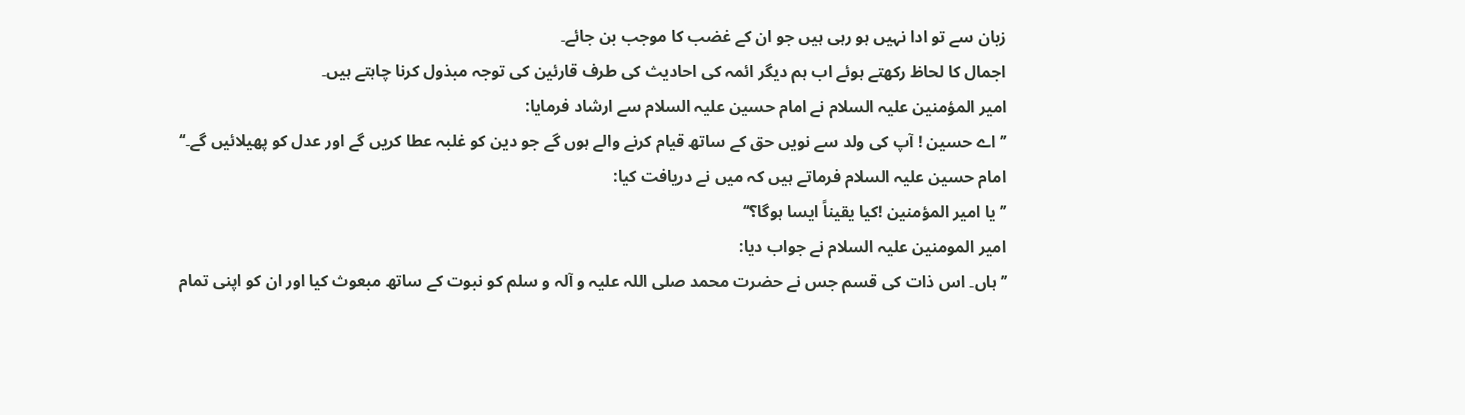زبان سے تو ادا نہیں ہو رہی ہیں جو ان کے غضب کا موجب بن جائے۔
اجمال کا لحاظ رکھتے ہوئے اب ہم دیگر ائمہ کی احادیث کی طرف قارئین کی توجہ مبذول کرنا چاہتے ہیں۔
امیر المؤمنین علیہ السلام نے امام حسین علیہ السلام سے ارشاد فرمایا:
’’اے حسین ! آپ کی ولد سے نویں حق کے ساتھ قیام کرنے والے ہوں گے جو دین کو غلبہ عطا کریں گے اور عدل کو پھیلائیں گے۔‘‘
امام حسین علیہ السلام فرماتے ہیں کہ میں نے دریافت کیا:
’’یا امیر المؤمنین !کیا یقیناً ایسا ہوگا؟‘‘
امیر المومنین علیہ السلام نے جواب دیا:
’’ہاں۔ اس ذات کی قسم جس نے حضرت محمد صلی اللہ علیہ و آلہ و سلم کو نبوت کے ساتھ مبعوث کیا اور ان کو اپنی تمام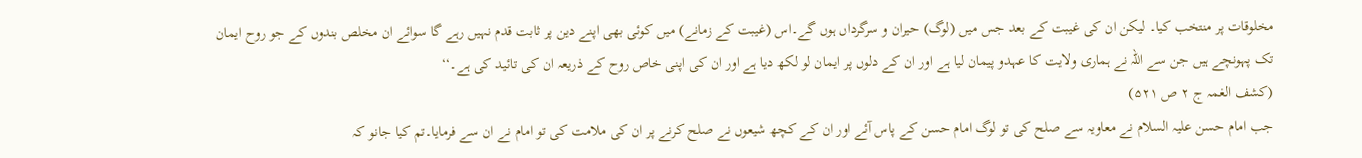مخلوقات پر منتخب کیا۔ لیکن ان کی غیبت کے بعد جس میں (لوگ) حیران و سرگرداں ہوں گے۔اس (غیبت کے زمانے) میں کوئی بھی اپنے دین پر ثابت قدم نہیں رہے گا سوائے ان مخلص بندوں کے جو روح ایمان تک پہونچے ہیں جن سے اللہ نے ہماری ولایت کا عہدو پیمان لیا ہے اور ان کے دلوں پر ایمان لو لکھ دیا ہے اور ان کی اپنی خاص روح کے ذریعہ ان کی تائید کی ہے۔‘‘
(کشف الغمہ ج ۲ ص ۵۲۱)
جب امام حسن علیہ السلام نے معاویہ سے صلح کی تو لوگ امام حسن کے پاس آئے اور ان کے کچھ شیعوں نے صلح کرنے پر ان کی ملامت کی تو امام نے ان سے فرمایا۔تم کیا جانو کہ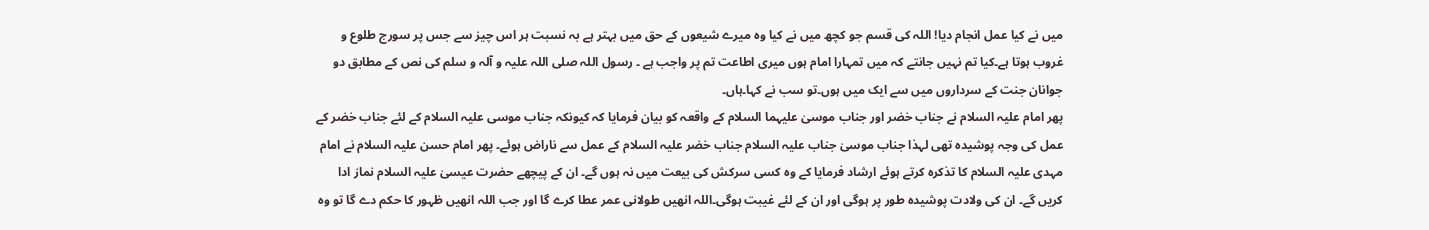میں نے کیا عمل انجام دیا! اللہ كی قسم جو کچھ میں نے کیا وہ میرے شیعوں کے حق میں بہتر ہے بہ نسبت ہر اس چیز سے جس پر سورج طلوع و غروب ہوتا ہے۔کیا تم نہیں جانتے کہ میں تمہارا امام ہوں میری اطاعت تم پر واجب ہے ۔ رسول اللہ صلی اللہ علیہ و آلہ و سلم کی نص کے مطابق دو جوانان جنت کے سرداروں میں سے ایک میں ہوں۔تو سب نے کہا۔ہاں۔
پھر امام علیہ السلام نے جناب خضر اور جناب موسیٰ علیہما السلام کے واقعہ کو بیان فرمایا کہ کیونکہ جناب موسی علیہ السلام کے لئے جناب خضر کے عمل کی وجہ پوشیدہ تھی لہذا جناب موسیٰ جناب علیہ السلام جناب خضر علیہ السلام کے عمل سے ناراض ہوئے۔ پھر امام حسن علیہ السلام نے امام مہدی علیہ السلام کا تذکرہ کرتے ہوئے ارشاد فرمایا کے وہ کسی سرکش کی بیعت میں نہ ہوں گے۔ ان کے پیچھے حضرت عیسیٰ علیہ السلام نماز ادا کریں گے۔ ان کی ولادت پوشیدہ طور پر ہوگی اور ان کے لئے غیبت ہوگی۔اللہ انھیں طولانی عمر عطا کرے گا اور جب اللہ انھیں ظہور کا حکم دے گا تو وہ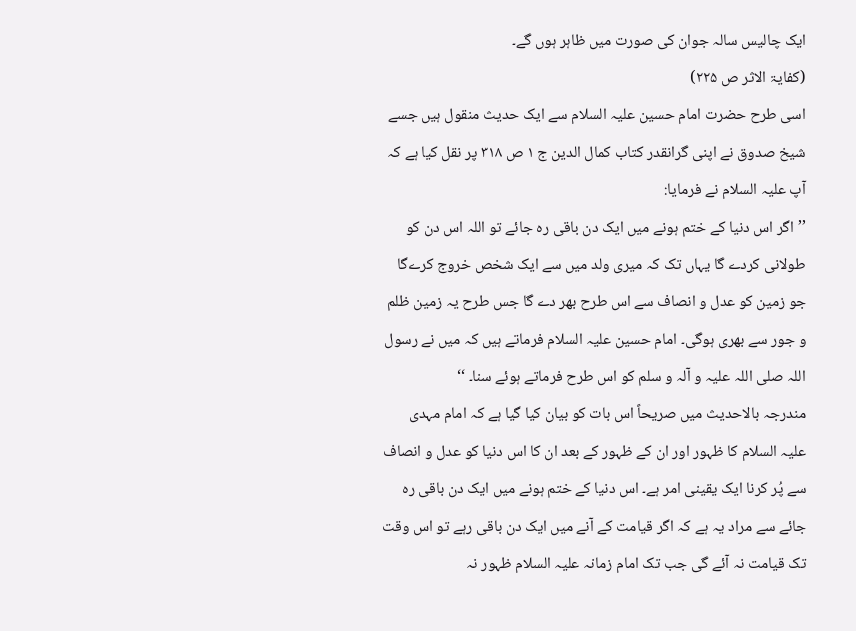ایک چالیس سالہ جوان کی صورت میں ظاہر ہوں گے۔
(کفایۃ الاثر ص ۲۲۵)
اسی طرح حضرت امام حسین علیہ السلام سے ایک حدیث منقول ہیں جسے شیخ صدوق نے اپنی گرانقدر کتاب کمال الدین ج ۱ ص ۳۱۸ پر نقل کیا ہے کہ آپ علیہ السلام نے فرمایا:
’’اگر اس دنیا کے ختم ہونے میں ایک دن باقی رہ جائے تو اللہ اس دن کو طولانی کردے گا یہاں تک کہ میری ولد میں سے ایک شخص خروج کرےگا جو زمین کو عدل و انصاف سے اس طرح بھر دے گا جس طرح یہ زمین ظلم و جور سے بھری ہوگی۔ امام حسین علیہ السلام فرماتے ہیں کہ میں نے رسول اللہ صلی اللہ علیہ و آلہ و سلم کو اس طرح فرماتے ہوئے سنا۔ ‘‘
مندرجہ بالاحدیث میں صریحاً اس بات کو بیان کیا گیا ہے کہ امام مہدی علیہ السلام کا ظہور اور ان کے ظہور کے بعد ان کا اس دنیا کو عدل و انصاف سے پُر کرنا ایک یقینی امر ہے۔ اس دنیا کے ختم ہونے میں ایک دن باقی رہ جائے سے مراد یہ ہے کہ اگر قیامت کے آنے میں ایک دن باقی رہے تو اس وقت تک قیامت نہ آئے گی جب تک امام زمانہ علیہ السلام ظہور نہ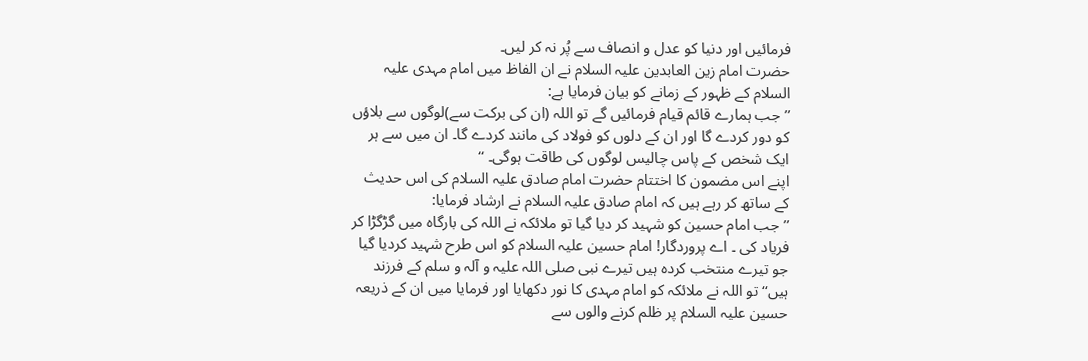فرمائیں اور دنیا کو عدل و انصاف سے پُر نہ کر لیں۔
حضرت امام زین العابدین علیہ السلام نے ان الفاظ میں امام مہدی علیہ السلام کے ظہور کے زمانے کو بیان فرمایا ہے:
’’جب ہمارے قائم قیام فرمائیں گے تو اللہ (ان کی برکت سے)لوگوں سے بلاؤں کو دور کردے گا اور ان کے دلوں کو فولاد کی مانند کردے گا۔ ان میں سے ہر ایک شخص کے پاس چالیس لوگوں کی طاقت ہوگی۔ ‘‘
اپنے اس مضمون کا اختتام حضرت امام صادق علیہ السلام کی اس حدیث کے ساتھ کر رہے ہیں کہ امام صادق علیہ السلام نے ارشاد فرمایا:
’’جب امام حسین کو شہید کر دیا گیا تو ملائکہ نے اللہ کی بارگاہ میں گڑگڑا کر فریاد کی ۔ اے پروردگار! امام حسین علیہ السلام کو اس طرح شہید کردیا گیا جو تیرے منتخب کردہ ہیں تیرے نبی صلی اللہ علیہ و آلہ و سلم کے فرزند ہیں‘‘ تو اللہ نے ملائکہ کو امام مہدی کا نور دکھایا اور فرمایا میں ان کے ذریعہ حسین علیہ السلام پر ظلم کرنے والوں سے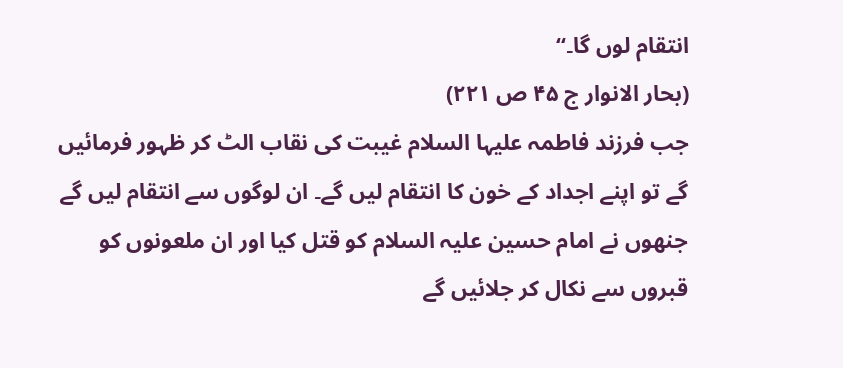انتقام لوں گا۔‘‘
(بحار الانوار ج ۴۵ ص ۲۲۱)
جب فرزند فاطمہ علیہا السلام غیبت کی نقاب الٹ کر ظہور فرمائیں گے تو اپنے اجداد کے خون کا انتقام لیں گے۔ ان لوگوں سے انتقام لیں گے جنھوں نے امام حسین علیہ السلام کو قتل کیا اور ان ملعونوں کو قبروں سے نکال کر جلائیں گے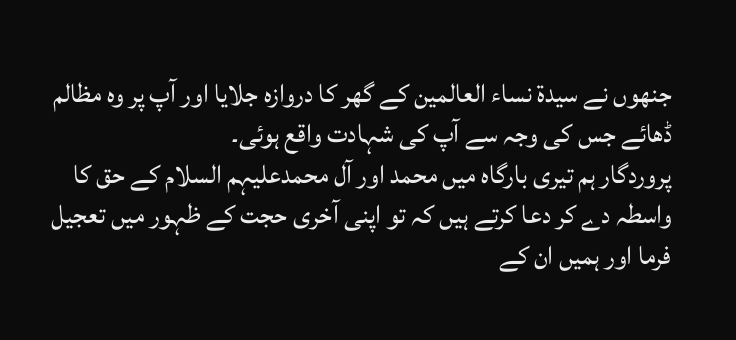جنھوں نے سیدۃ نساء العالمین کے گھر کا دروازہ جلایا اور آپ پر وہ مظالم ڈھائے جس کی وجہ سے آپ کی شہادت واقع ہوئی۔
پروردگار ہم تیری بارگاہ میں محمد اور آل محمدعلیہم السلام کے حق کا واسطہ دے کر دعا کرتے ہیں کہ تو اپنی آخری حجت کے ظہور میں تعجیل فرما اور ہمیں ان کے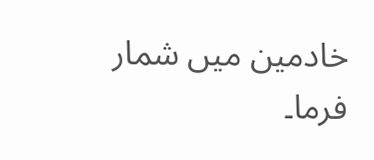خادمین میں شمار فرما۔